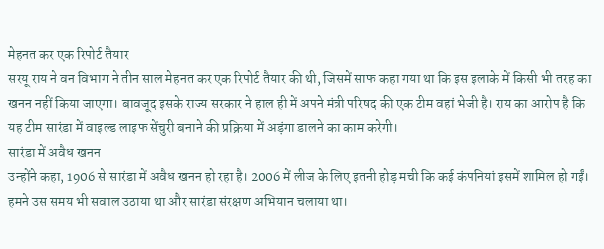मेहनत कर एक रिपोर्ट तैयार
सरयू राय ने वन विभाग ने तीन साल मेहनत कर एक रिपोर्ट तैयार की थी, जिसमें साफ कहा गया था कि इस इलाके में किसी भी तरह का खनन नहीं किया जाएगा। बावजूद इसके राज्य सरकार ने हाल ही में अपने मंत्री परिषद की एक टीम वहां भेजी है। राय का आरोप है कि यह टीम सारंडा में वाइल्ड लाइफ सेंचुरी बनाने की प्रक्रिया में अड़ंगा डालने का काम करेगी।
सारंडा में अवैध खनन
उन्होंने कहा, 1906 से सारंडा में अवैध खनन हो रहा है। 2006 में लीज के लिए इतनी होड़ मची कि कई कंपनियां इसमें शामिल हो गईं। हमने उस समय भी सवाल उठाया था और सारंडा संरक्षण अभियान चलाया था।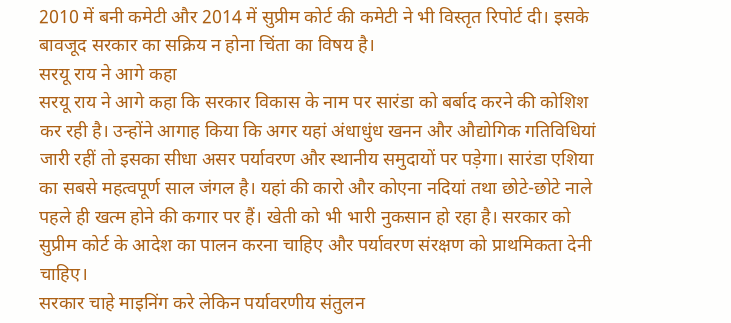2010 में बनी कमेटी और 2014 में सुप्रीम कोर्ट की कमेटी ने भी विस्तृत रिपोर्ट दी। इसके बावजूद सरकार का सक्रिय न होना चिंता का विषय है।
सरयू राय ने आगे कहा
सरयू राय ने आगे कहा कि सरकार विकास के नाम पर सारंडा को बर्बाद करने की कोशिश कर रही है। उन्होंने आगाह किया कि अगर यहां अंधाधुंध खनन और औद्योगिक गतिविधियां जारी रहीं तो इसका सीधा असर पर्यावरण और स्थानीय समुदायों पर पड़ेगा। सारंडा एशिया का सबसे महत्वपूर्ण साल जंगल है। यहां की कारो और कोएना नदियां तथा छोटे-छोटे नाले पहले ही खत्म होने की कगार पर हैं। खेती को भी भारी नुकसान हो रहा है। सरकार को सुप्रीम कोर्ट के आदेश का पालन करना चाहिए और पर्यावरण संरक्षण को प्राथमिकता देनी चाहिए।
सरकार चाहे माइनिंग करे लेकिन पर्यावरणीय संतुलन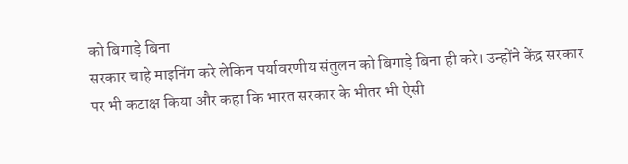को बिगाड़े बिना
सरकार चाहे माइनिंग करे लेकिन पर्यावरणीय संतुलन को बिगाड़े बिना ही करे। उन्होंने केंद्र सरकार पर भी कटाक्ष किया और कहा कि भारत सरकार के भीतर भी ऐसी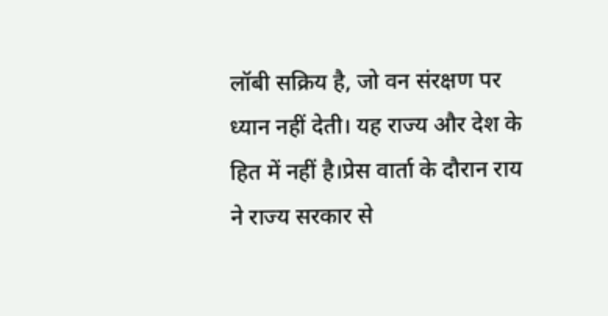लॉबी सक्रिय है, जो वन संरक्षण पर ध्यान नहीं देती। यह राज्य और देश के हित में नहीं है।प्रेस वार्ता के दौरान राय ने राज्य सरकार से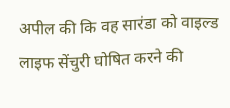अपील की कि वह सारंडा को वाइल्ड लाइफ सेंचुरी घोषित करने की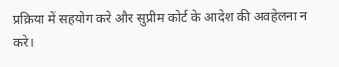प्रक्रिया में सहयोग करे और सुप्रीम कोर्ट के आदेश की अवहेलना न करे।